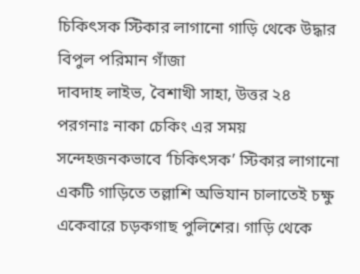চিকিৎসক স্টিকার লাগানো গাড়ি থেকে উদ্ধার বিপুল পরিমান গাঁজা
দাবদাহ লাইভ, বৈশাখী সাহা, উত্তর ২৪ পরগনাঃ নাকা চেকিং এর সময় সন্দেহজনকভাবে ‘চিকিৎসক’ স্টিকার লাগানো একটি গাড়িতে তল্লাশি অভিযান চালাতেই চক্ষু একেবারে চড়কগাছ পুলিশের। গাড়ি থেকে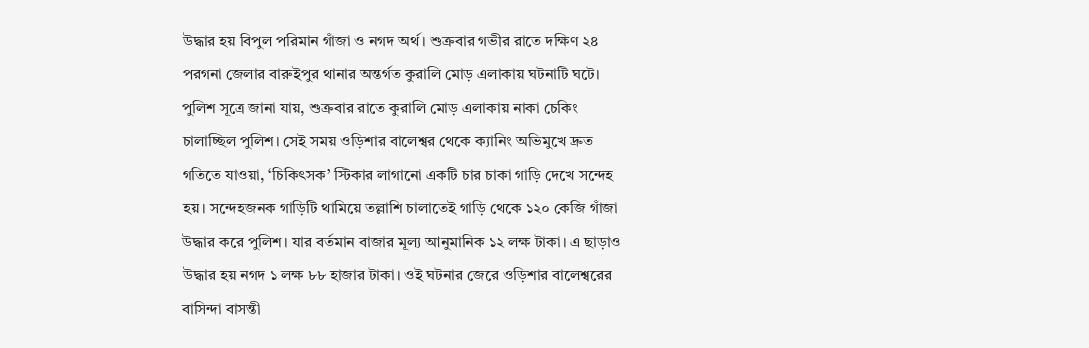উদ্ধার হয় বিপুল পরিমান গাঁজা ও নগদ অর্থ। শুক্রবার গভীর রাতে দক্ষিণ ২৪ পরগনা জেলার বারুইপুর থানার অন্তর্গত কুরালি মোড় এলাকায় ঘটনাটি ঘটে। পুলিশ সূত্রে জানা যায়, শুক্রবার রাতে কুরালি মোড় এলাকায় নাকা চেকিং চালাচ্ছিল পুলিশ। সেই সময় ওড়িশার বালেশ্বর থেকে ক্যানিং অভিমুখে দ্রুত গতিতে যাওয়া, ‘চিকিৎসক’ স্টিকার লাগানো একটি চার চাকা গাড়ি দেখে সন্দেহ হয়। সন্দেহজনক গাড়িটি থামিয়ে তল্লাশি চালাতেই গাড়ি থেকে ১২০ কেজি গাঁজা উদ্ধার করে পুলিশ। যার বর্তমান বাজার মূল্য আনুমানিক ১২ লক্ষ টাকা। এ ছাড়াও উদ্ধার হয় নগদ ১ লক্ষ ৮৮ হাজার টাকা। ওই ঘটনার জেরে ওড়িশার বালেশ্বরের বাসিন্দা বাসন্তী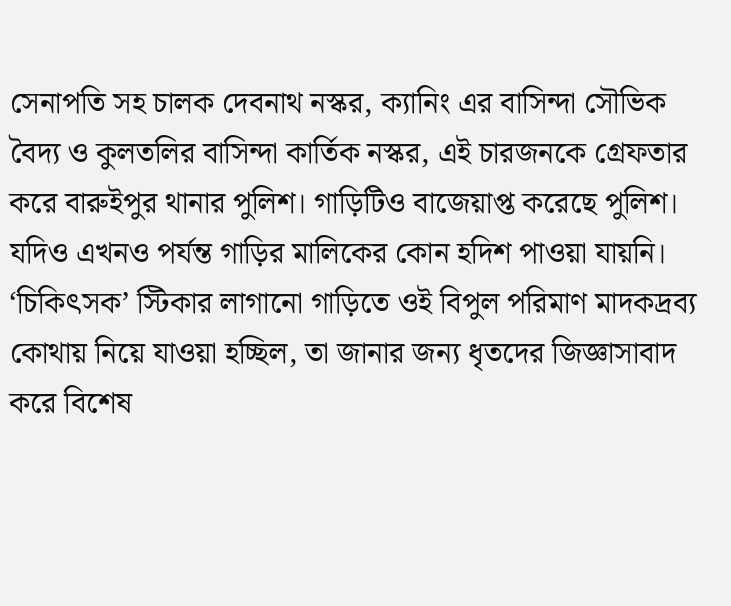সেনাপতি সহ চালক দেবনাথ নস্কর, ক্যানিং এর বাসিন্দা সৌভিক বৈদ্য ও কুলতলির বাসিন্দা কার্তিক নস্কর, এই চারজনকে গ্রেফতার করে বারুইপুর থানার পুলিশ। গাড়িটিও বাজেয়াপ্ত করেছে পুলিশ। যদিও এখনও পর্যন্ত গাড়ির মালিকের কোন হদিশ পাওয়া যায়নি। ‘চিকিৎসক’ স্টিকার লাগানো গাড়িতে ওই বিপুল পরিমাণ মাদকদ্রব্য কোথায় নিয়ে যাওয়া হচ্ছিল, তা জানার জন্য ধৃতদের জিজ্ঞাসাবাদ করে বিশেষ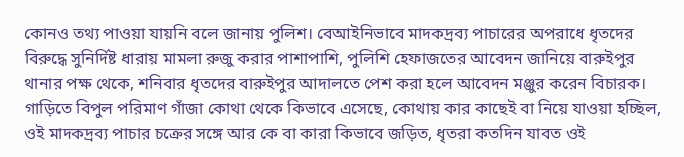কোনও তথ্য পাওয়া যায়নি বলে জানায় পুলিশ। বেআইনিভাবে মাদকদ্রব্য পাচারের অপরাধে ধৃতদের বিরুদ্ধে সুনির্দিষ্ট ধারায় মামলা রুজু করার পাশাপাশি, পুলিশি হেফাজতের আবেদন জানিয়ে বারুইপুর থানার পক্ষ থেকে, শনিবার ধৃতদের বারুইপুর আদালতে পেশ করা হলে আবেদন মঞ্জুর করেন বিচারক। গাড়িতে বিপুল পরিমাণ গাঁজা কোথা থেকে কিভাবে এসেছে, কোথায় কার কাছেই বা নিয়ে যাওয়া হচ্ছিল, ওই মাদকদ্রব্য পাচার চক্রের সঙ্গে আর কে বা কারা কিভাবে জড়িত, ধৃতরা কতদিন যাবত ওই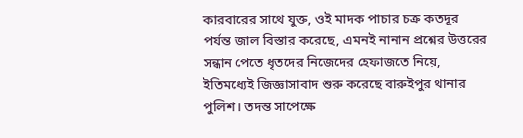কারবারের সাথে যুক্ত, ওই মাদক পাচার চক্র কতদূর পর্যন্ত জাল বিস্তার করেছে, এমনই নানান প্রশ্নের উত্তরের সন্ধান পেতে ধৃতদের নিজেদের হেফাজতে নিয়ে, ইতিমধ্যেই জিজ্ঞাসাবাদ শুরু করেছে বারুইপুর থানার পুলিশ। তদন্ত সাপেক্ষে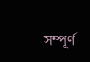সম্পূর্ণ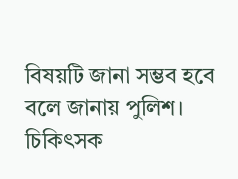বিষয়টি জানা সম্ভব হবে বলে জানায় পুলিশ।
চিকিৎসক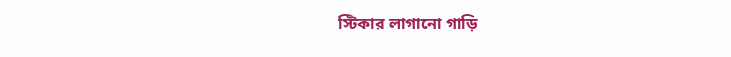স্টিকার লাগানো গাড়ি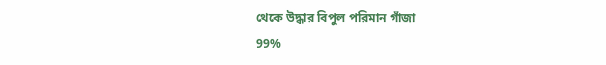থেকে উদ্ধার বিপুল পরিমান গাঁজা
99%